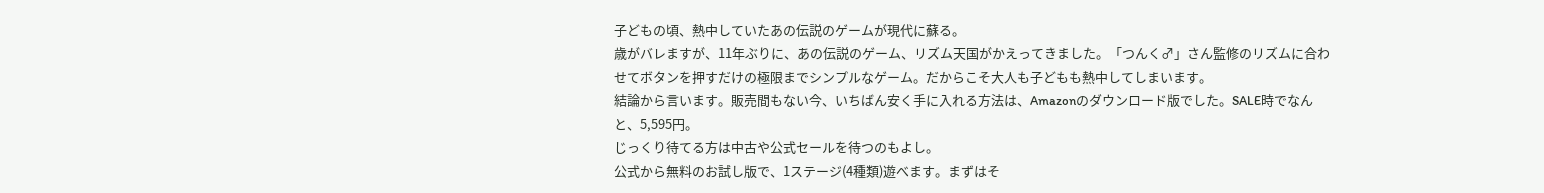子どもの頃、熱中していたあの伝説のゲームが現代に蘇る。
歳がバレますが、11年ぶりに、あの伝説のゲーム、リズム天国がかえってきました。「つんく♂」さん監修のリズムに合わせてボタンを押すだけの極限までシンプルなゲーム。だからこそ大人も子どもも熱中してしまいます。
結論から言います。販売間もない今、いちばん安く手に入れる方法は、Amazonのダウンロード版でした。SALE時でなんと、5,595円。
じっくり待てる方は中古や公式セールを待つのもよし。
公式から無料のお試し版で、1ステージ(4種類)遊べます。まずはそ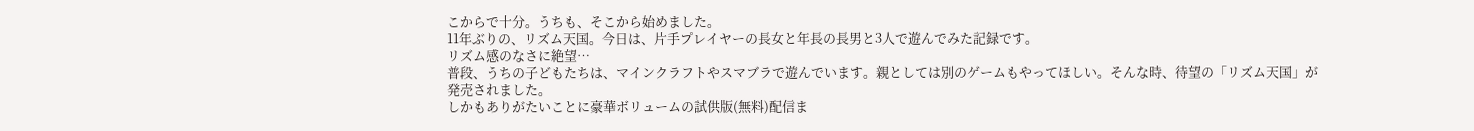こからで十分。うちも、そこから始めました。
11年ぶりの、リズム天国。今日は、片手プレイヤーの長女と年長の長男と3人で遊んでみた記録です。
リズム感のなさに絶望…
普段、うちの子どもたちは、マインクラフトやスマブラで遊んでいます。親としては別のゲームもやってほしい。そんな時、待望の「リズム天国」が発売されました。
しかもありがたいことに豪華ボリュームの試供版(無料)配信ま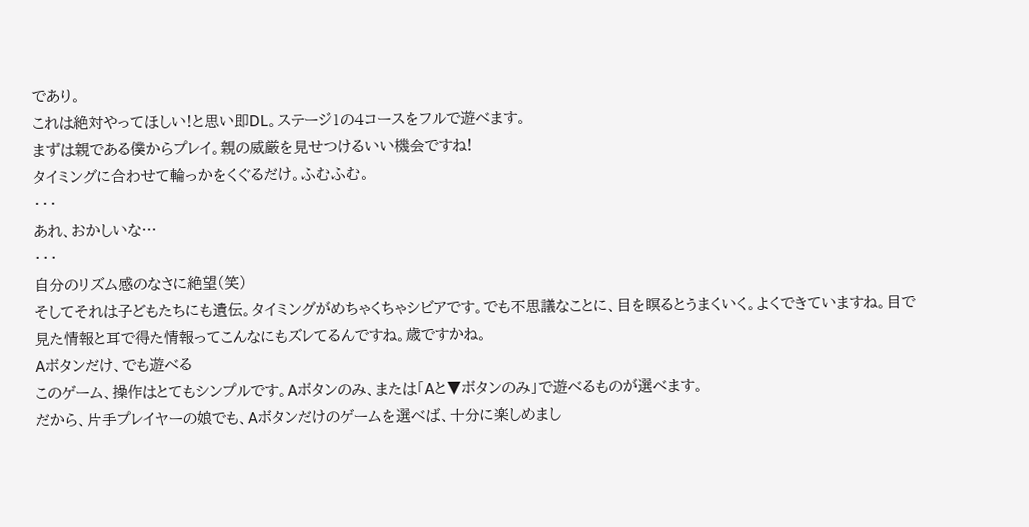であり。
これは絶対やってほしい!と思い即DL。ステージ1の4コースをフルで遊べます。
まずは親である僕からプレイ。親の威厳を見せつけるいい機会ですね!
タイミングに合わせて輪っかをくぐるだけ。ふむふむ。
・・・
あれ、おかしいな…
・・・
自分のリズム感のなさに絶望(笑)
そしてそれは子どもたちにも遺伝。タイミングがめちゃくちゃシビアです。でも不思議なことに、目を瞑るとうまくいく。よくできていますね。目で見た情報と耳で得た情報ってこんなにもズレてるんですね。歳ですかね。
Aボタンだけ、でも遊べる
このゲーム、操作はとてもシンプルです。Aボタンのみ、または「Aと▼ボタンのみ」で遊べるものが選べます。
だから、片手プレイヤーの娘でも、Aボタンだけのゲームを選べば、十分に楽しめまし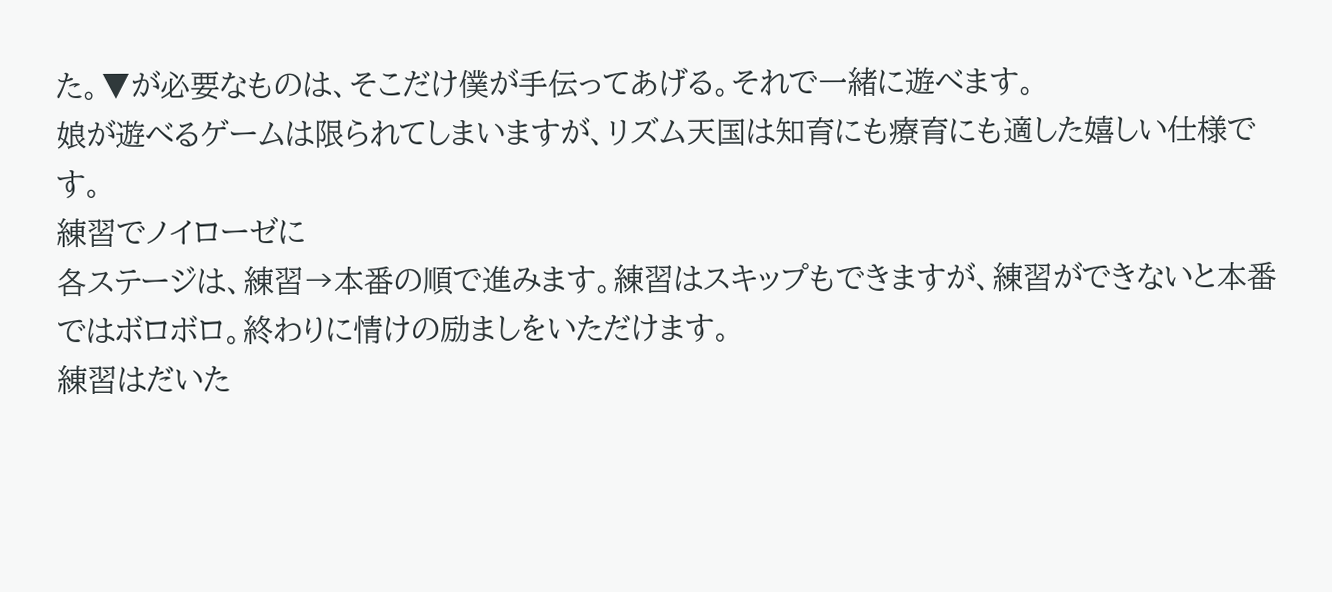た。▼が必要なものは、そこだけ僕が手伝ってあげる。それで一緒に遊べます。
娘が遊べるゲームは限られてしまいますが、リズム天国は知育にも療育にも適した嬉しい仕様です。
練習でノイローゼに
各ステージは、練習→本番の順で進みます。練習はスキップもできますが、練習ができないと本番ではボロボロ。終わりに情けの励ましをいただけます。
練習はだいた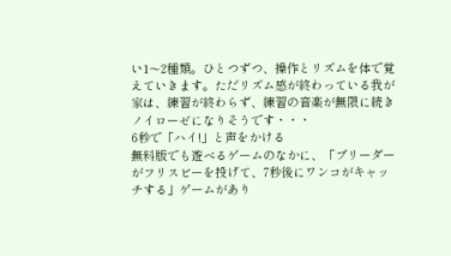い1〜2種類。ひとつずつ、操作とリズムを体で覚えていきます。ただリズム感が終わっている我が家は、練習が終わらず、練習の音楽が無限に続きノイローゼになりそうです・・・
6秒で「ハイ!」と声をかける
無料版でも遊べるゲームのなかに、「ブリーダーがフリスビーを投げて、7秒後にワンコがキャッチする」ゲームがあり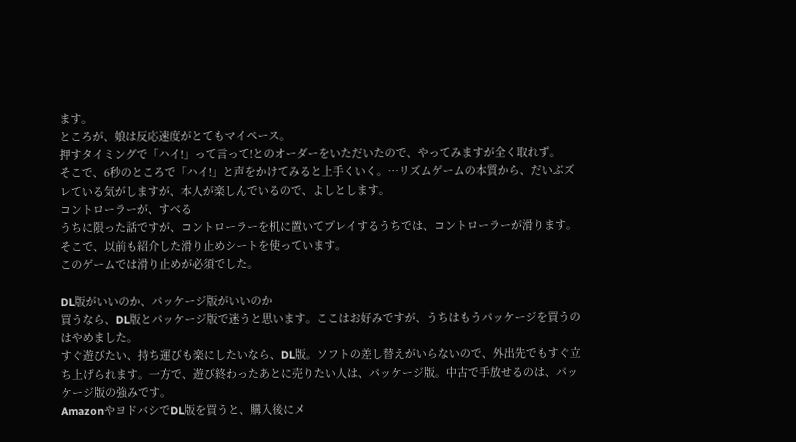ます。
ところが、娘は反応速度がとてもマイペース。
押すタイミングで「ハイ!」って言って!とのオーダーをいただいたので、やってみますが全く取れず。
そこで、6秒のところで「ハイ!」と声をかけてみると上手くいく。…リズムゲームの本質から、だいぶズレている気がしますが、本人が楽しんでいるので、よしとします。
コントローラーが、すべる
うちに限った話ですが、コントローラーを机に置いてプレイするうちでは、コントローラーが滑ります。
そこで、以前も紹介した滑り止めシートを使っています。
このゲームでは滑り止めが必須でした。

DL版がいいのか、パッケージ版がいいのか
買うなら、DL版とパッケージ版で迷うと思います。ここはお好みですが、うちはもうパッケージを買うのはやめました。
すぐ遊びたい、持ち運びも楽にしたいなら、DL版。ソフトの差し替えがいらないので、外出先でもすぐ立ち上げられます。一方で、遊び終わったあとに売りたい人は、パッケージ版。中古で手放せるのは、パッケージ版の強みです。
AmazonやヨドバシでDL版を買うと、購入後にメ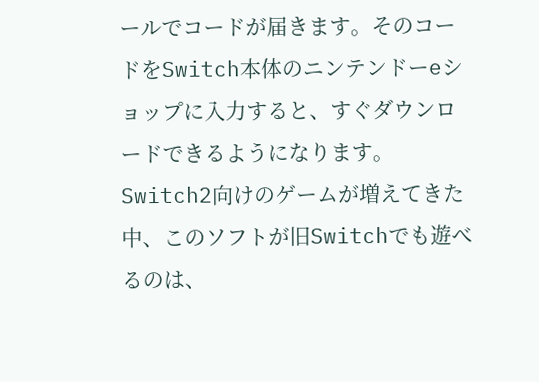ールでコードが届きます。そのコードをSwitch本体のニンテンドーeショップに入力すると、すぐダウンロードできるようになります。
Switch2向けのゲームが増えてきた中、このソフトが旧Switchでも遊べるのは、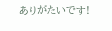ありがたいです!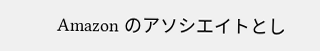Amazon のアソシエイトとし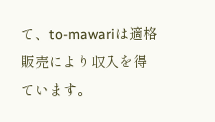て、to-mawariは適格販売により収入を得ています。